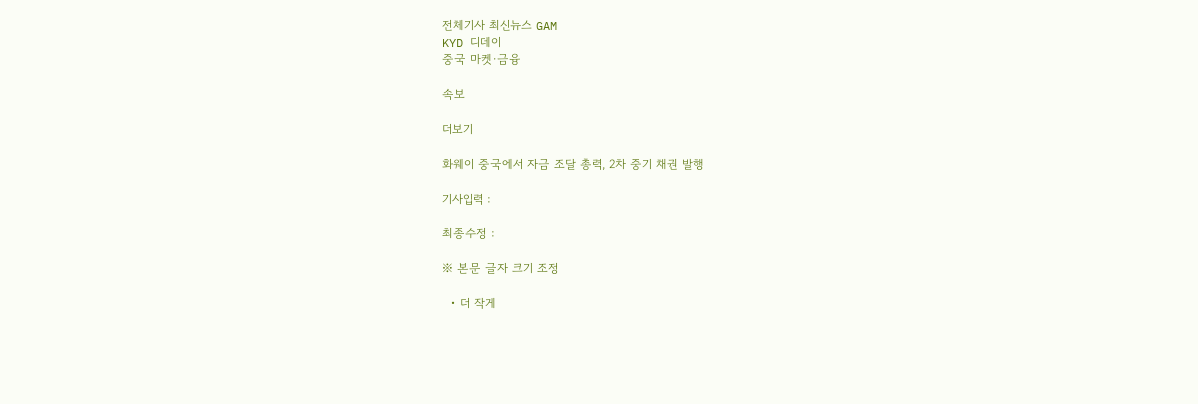전체기사 최신뉴스 GAM
KYD 디데이
중국 마켓·금융

속보

더보기

화웨이 중국에서 자금 조달 총력, 2차 중기 채권 발행

기사입력 :

최종수정 :

※ 본문 글자 크기 조정

  • 더 작게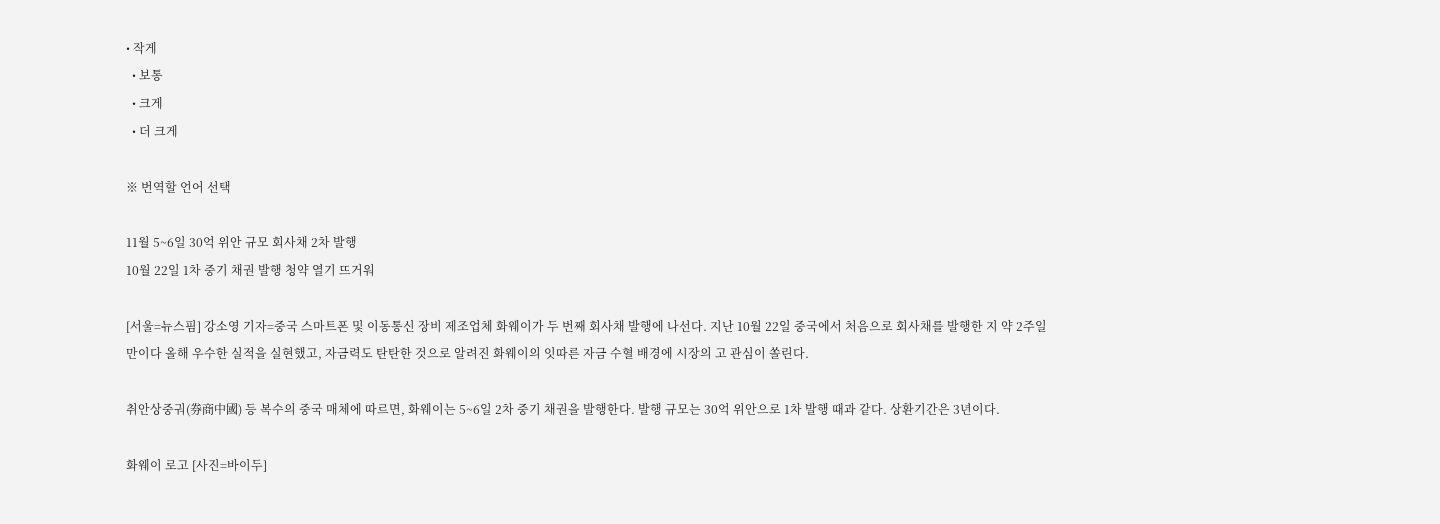• 작게
  • 보통
  • 크게
  • 더 크게

※ 번역할 언어 선택

11월 5~6일 30억 위안 규모 회사채 2차 발행
10월 22일 1차 중기 채권 발행 청약 열기 뜨거워

[서울=뉴스핌] 강소영 기자=중국 스마트폰 및 이동통신 장비 제조업체 화웨이가 두 번째 회사채 발행에 나선다. 지난 10월 22일 중국에서 처음으로 회사채를 발행한 지 약 2주일 만이다 올해 우수한 실적을 실현했고, 자금력도 탄탄한 것으로 알려진 화웨이의 잇따른 자금 수혈 배경에 시장의 고 관심이 쏠린다.

취안상중궈(券商中國) 등 복수의 중국 매체에 따르면, 화웨이는 5~6일 2차 중기 채권을 발행한다. 발행 규모는 30억 위안으로 1차 발행 때과 같다. 상환기간은 3년이다.

화웨이 로고 [사진=바이두]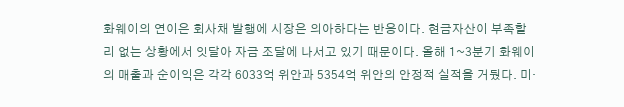화웨이의 연이은 회사채 발행에 시장은 의아하다는 반응이다. 현금자산이 부족할 리 없는 상황에서 잇달아 자금 조달에 나서고 있기 때문이다. 올해 1~3분기 화웨이의 매출과 순이익은 각각 6033억 위안과 5354억 위안의 안정적 실적을 거뒀다. 미·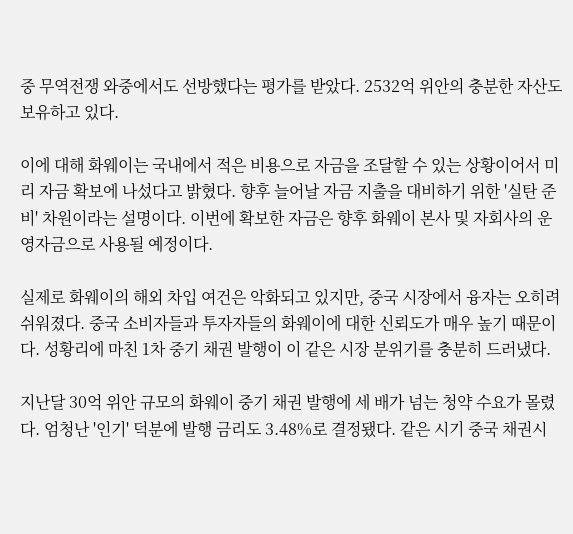중 무역전쟁 와중에서도 선방했다는 평가를 받았다. 2532억 위안의 충분한 자산도 보유하고 있다.

이에 대해 화웨이는 국내에서 적은 비용으로 자금을 조달할 수 있는 상황이어서 미리 자금 확보에 나섰다고 밝혔다. 향후 늘어날 자금 지출을 대비하기 위한 '실탄 준비' 차원이라는 설명이다. 이번에 확보한 자금은 향후 화웨이 본사 및 자회사의 운영자금으로 사용될 예정이다.

실제로 화웨이의 해외 차입 여건은 악화되고 있지만, 중국 시장에서 융자는 오히려 쉬워졌다. 중국 소비자들과 투자자들의 화웨이에 대한 신뢰도가 매우 높기 때문이다. 성황리에 마친 1차 중기 채권 발행이 이 같은 시장 분위기를 충분히 드러냈다.

지난달 30억 위안 규모의 화웨이 중기 채권 발행에 세 배가 넘는 청약 수요가 몰렸다. 엄청난 '인기' 덕분에 발행 금리도 3.48%로 결정됐다. 같은 시기 중국 채권시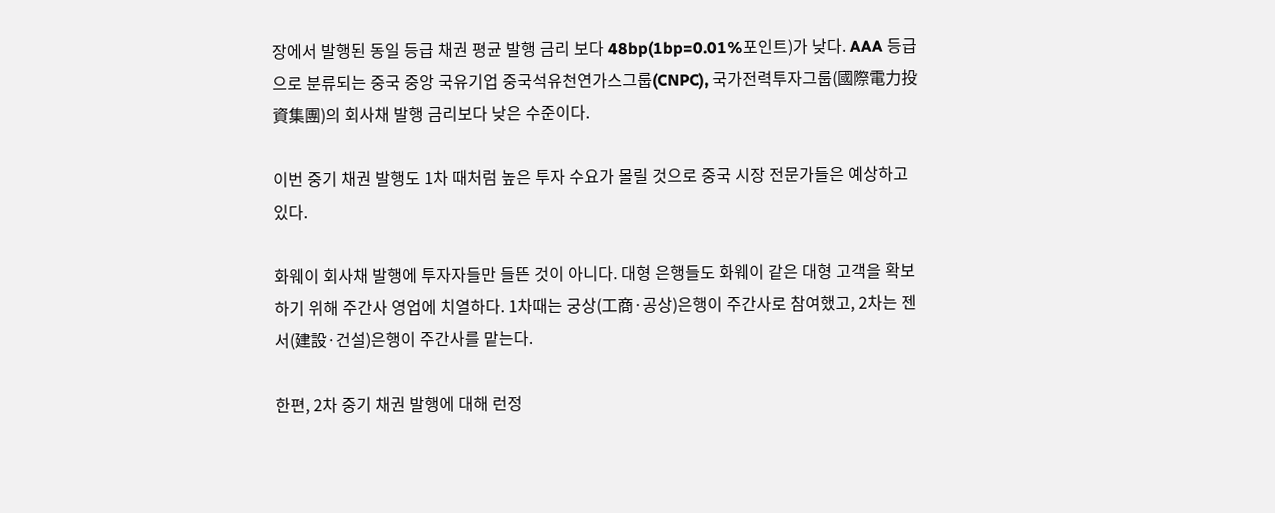장에서 발행된 동일 등급 채권 평균 발행 금리 보다 48bp(1bp=0.01%포인트)가 낮다. AAA 등급으로 분류되는 중국 중앙 국유기업 중국석유천연가스그룹(CNPC), 국가전력투자그룹(國際電力投資集團)의 회사채 발행 금리보다 낮은 수준이다.

이번 중기 채권 발행도 1차 때처럼 높은 투자 수요가 몰릴 것으로 중국 시장 전문가들은 예상하고 있다.

화웨이 회사채 발행에 투자자들만 들뜬 것이 아니다. 대형 은행들도 화웨이 같은 대형 고객을 확보하기 위해 주간사 영업에 치열하다. 1차때는 궁상(工商·공상)은행이 주간사로 참여했고, 2차는 젠서(建設·건설)은행이 주간사를 맡는다.

한편, 2차 중기 채권 발행에 대해 런정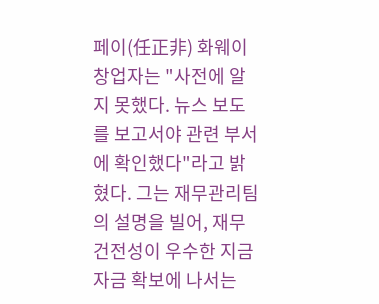페이(任正非) 화웨이 창업자는 "사전에 알지 못했다. 뉴스 보도를 보고서야 관련 부서에 확인했다"라고 밝혔다. 그는 재무관리팀의 설명을 빌어, 재무건전성이 우수한 지금 자금 확보에 나서는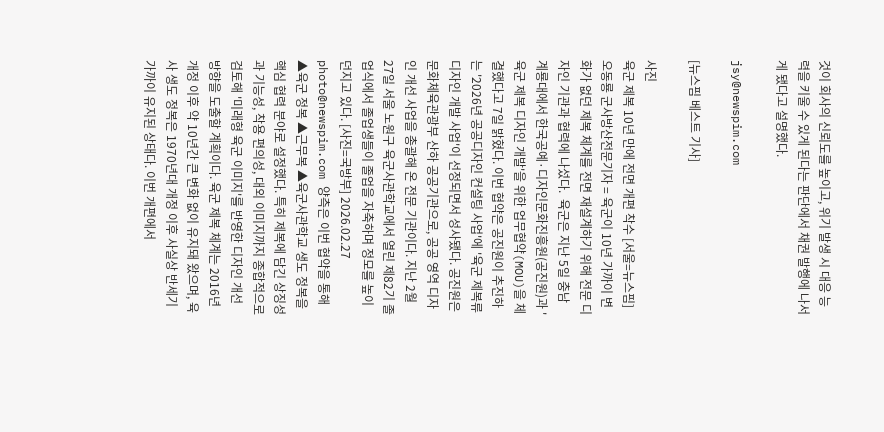것이 회사의 신뢰도를 높이고, 위기 발생 시 대응 능력을 키울 수 있게 된다는 판단에서 채권 발행에 나서게 됐다고 설명했다.

jsy@newspim.com

[뉴스핌 베스트 기사]

사진
육군 제복 10년 만에 전면 개편 착수 [서울=뉴스핌] 오동룡 군사방산전문기자 = 육군이 10년 가까이 변화가 없던 제복 체계를 전면 재설계하기 위해 전문 디자인 기관과 협력에 나섰다.  육군은 지난 5일 충남 계룡대에서 한국공예·디자인문화진흥원(공진원)과 '육군 제복 디자인 개발'을 위한 업무협약(MOU)을 체결했다고 7일 밝혔다. 이번 협약은 공진원이 추진하는 '2026년 공공디자인 컨설팅 사업'에 '육군 제복류 디자인 개발 사업'이 선정되면서 성사됐다. 공진원은 문화체육관광부 산하 공공기관으로, 공공 영역 디자인 개선 사업을 총괄해 온 전문 기관이다. 지난 2월 27일 서울 노원구 육군사관학교에서 열린 제82기 졸업식에서 졸업생들이 졸업을 자축하며 정모를 높이 던지고 있다. [사진=국방부] 2026.02.27 photo@newspim.com 양측은 이번 협약을 통해 ▲육군 정복 ▲근무복 ▲육군사관학교 생도 정복을 핵심 협력 분야로 설정했다. 특히 제복에 담긴 상징성과 기능성, 착용 편의성, 대외 이미지까지 종합적으로 검토해 '미래형 육군 이미지'를 반영한 디자인 개선 방향을 도출할 계획이다. 육군 제복 체계는 2016년 개정 이후 약 10년간 큰 변화 없이 유지돼 왔으며, 육사 생도 정복은 1970년대 개정 이후 사실상 반세기 가까이 유지된 상태다. 이번 개편에서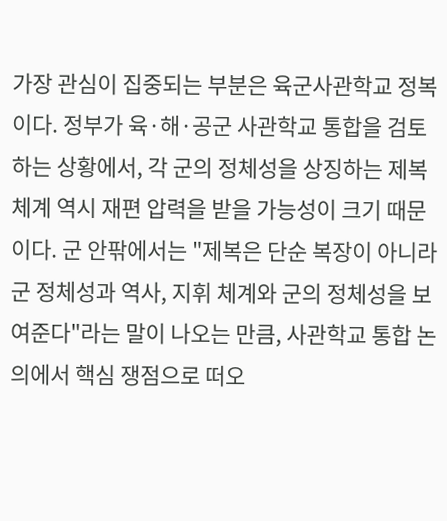가장 관심이 집중되는 부분은 육군사관학교 정복이다. 정부가 육·해·공군 사관학교 통합을 검토하는 상황에서, 각 군의 정체성을 상징하는 제복 체계 역시 재편 압력을 받을 가능성이 크기 때문이다. 군 안팎에서는 "제복은 단순 복장이 아니라 군 정체성과 역사, 지휘 체계와 군의 정체성을 보여준다"라는 말이 나오는 만큼, 사관학교 통합 논의에서 핵심 쟁점으로 떠오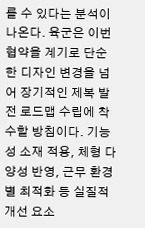를 수 있다는 분석이 나온다. 육군은 이번 협약을 계기로 단순한 디자인 변경을 넘어 장기적인 제복 발전 로드맵 수립에 착수할 방침이다. 기능성 소재 적용, 체형 다양성 반영, 근무 환경별 최적화 등 실질적 개선 요소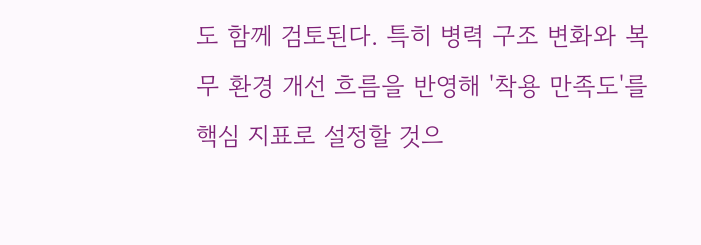도 함께 검토된다. 특히 병력 구조 변화와 복무 환경 개선 흐름을 반영해 '착용 만족도'를 핵심 지표로 설정할 것으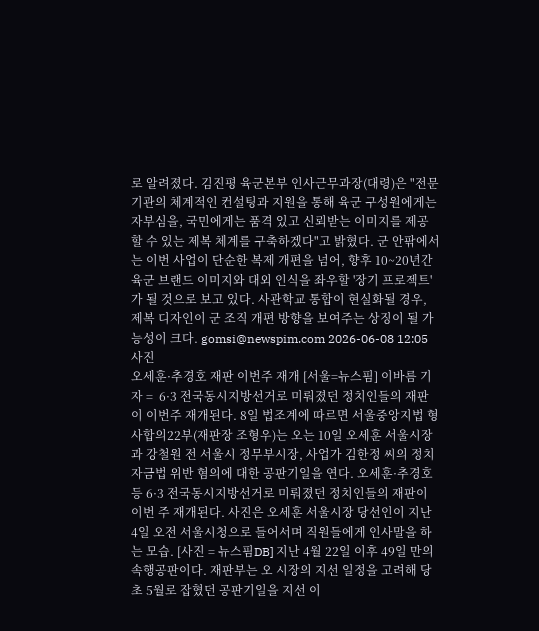로 알려졌다. 김진평 육군본부 인사근무과장(대령)은 "전문기관의 체계적인 컨설팅과 지원을 통해 육군 구성원에게는 자부심을, 국민에게는 품격 있고 신뢰받는 이미지를 제공할 수 있는 제복 체계를 구축하겠다"고 밝혔다. 군 안팎에서는 이번 사업이 단순한 복제 개편을 넘어, 향후 10~20년간 육군 브랜드 이미지와 대외 인식을 좌우할 '장기 프로젝트'가 될 것으로 보고 있다. 사관학교 통합이 현실화될 경우, 제복 디자인이 군 조직 개편 방향을 보여주는 상징이 될 가능성이 크다. gomsi@newspim.com 2026-06-08 12:05
사진
오세훈·추경호 재판 이번주 재개 [서울=뉴스핌] 이바름 기자 =  6·3 전국동시지방선거로 미뤄졌던 정치인들의 재판이 이번주 재개된다. 8일 법조계에 따르면 서울중앙지법 형사합의22부(재판장 조형우)는 오는 10일 오세훈 서울시장과 강철원 전 서울시 정무부시장, 사업가 김한정 씨의 정치자금법 위반 혐의에 대한 공판기일을 연다. 오세훈·추경호 등 6·3 전국동시지방선거로 미뤄졌던 정치인들의 재판이 이번 주 재개된다. 사진은 오세훈 서울시장 당선인이 지난 4일 오전 서울시청으로 들어서며 직원들에게 인사말을 하는 모습. [사진 = 뉴스핌DB] 지난 4월 22일 이후 49일 만의 속행공판이다. 재판부는 오 시장의 지선 일정을 고려해 당초 5월로 잡혔던 공판기일을 지선 이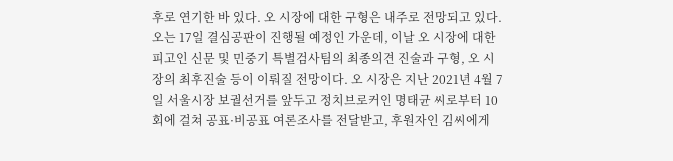후로 연기한 바 있다. 오 시장에 대한 구형은 내주로 전망되고 있다. 오는 17일 결심공판이 진행될 예정인 가운데, 이날 오 시장에 대한 피고인 신문 및 민중기 특별검사팀의 최종의견 진술과 구형, 오 시장의 최후진술 등이 이뤄질 전망이다. 오 시장은 지난 2021년 4월 7일 서울시장 보궐선거를 앞두고 정치브로커인 명태균 씨로부터 10회에 걸쳐 공표·비공표 여론조사를 전달받고, 후원자인 김씨에게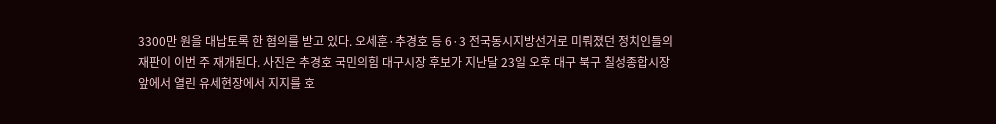3300만 원을 대납토록 한 혐의를 받고 있다. 오세훈·추경호 등 6·3 전국동시지방선거로 미뤄졌던 정치인들의 재판이 이번 주 재개된다. 사진은 추경호 국민의힘 대구시장 후보가 지난달 23일 오후 대구 북구 칠성종합시장 앞에서 열린 유세현장에서 지지를 호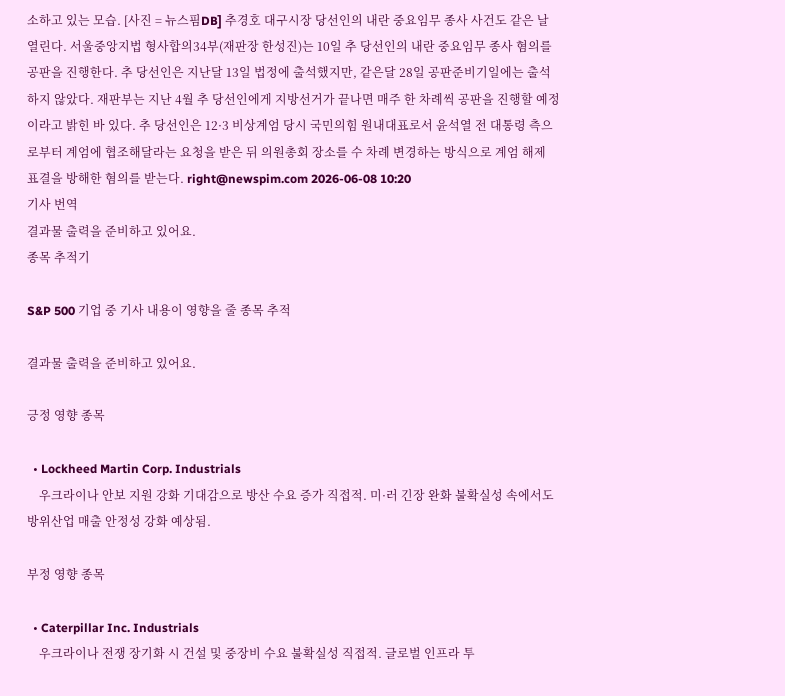소하고 있는 모습. [사진 = 뉴스핌DB] 추경호 대구시장 당선인의 내란 중요임무 종사 사건도 같은 날 열린다. 서울중앙지법 형사합의34부(재판장 한성진)는 10일 추 당선인의 내란 중요임무 종사 혐의를 공판을 진행한다. 추 당선인은 지난달 13일 법정에 출석했지만, 같은달 28일 공판준비기일에는 출석하지 않았다. 재판부는 지난 4월 추 당선인에게 지방선거가 끝나면 매주 한 차례씩 공판을 진행할 예정이라고 밝힌 바 있다. 추 당선인은 12·3 비상계엄 당시 국민의힘 원내대표로서 윤석열 전 대통령 측으로부터 계엄에 협조해달라는 요청을 받은 뒤 의원총회 장소를 수 차례 변경하는 방식으로 계엄 해제 표결을 방해한 혐의를 받는다. right@newspim.com 2026-06-08 10:20
기사 번역
결과물 출력을 준비하고 있어요.
종목 추적기

S&P 500 기업 중 기사 내용이 영향을 줄 종목 추적

결과물 출력을 준비하고 있어요.

긍정 영향 종목

  • Lockheed Martin Corp. Industrials
    우크라이나 안보 지원 강화 기대감으로 방산 수요 증가 직접적. 미·러 긴장 완화 불확실성 속에서도 방위산업 매출 안정성 강화 예상됨.

부정 영향 종목

  • Caterpillar Inc. Industrials
    우크라이나 전쟁 장기화 시 건설 및 중장비 수요 불확실성 직접적. 글로벌 인프라 투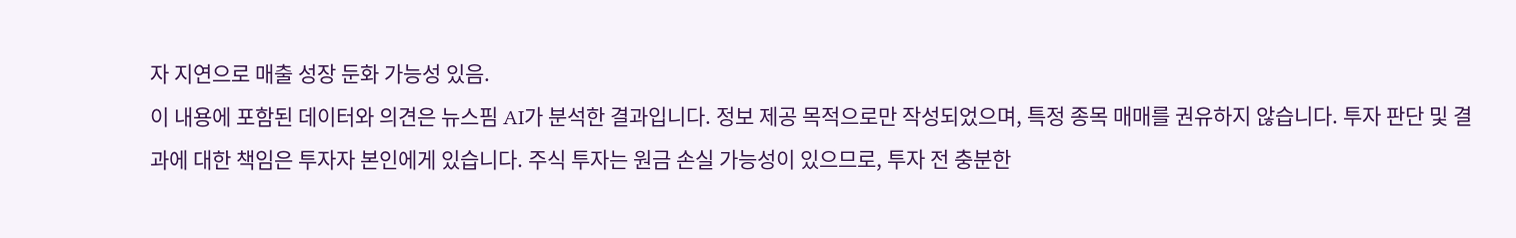자 지연으로 매출 성장 둔화 가능성 있음.
이 내용에 포함된 데이터와 의견은 뉴스핌 AI가 분석한 결과입니다. 정보 제공 목적으로만 작성되었으며, 특정 종목 매매를 권유하지 않습니다. 투자 판단 및 결과에 대한 책임은 투자자 본인에게 있습니다. 주식 투자는 원금 손실 가능성이 있으므로, 투자 전 충분한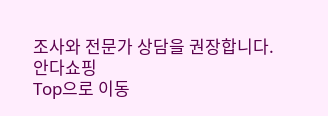조사와 전문가 상담을 권장합니다.
안다쇼핑
Top으로 이동